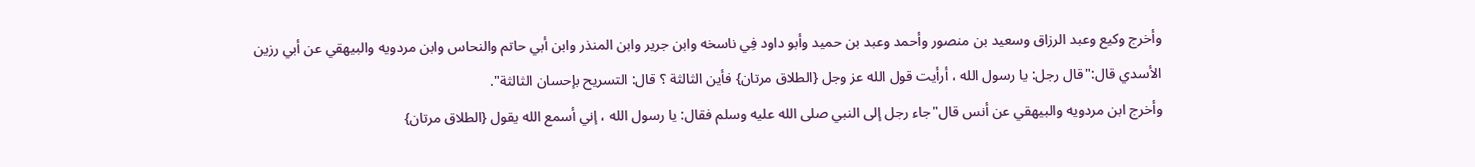وأخرج وكيع وعبد الرزاق وسعيد بن منصور وأحمد وعبد بن حميد وأبو داود فِي ناسخه وابن جرير وابن المنذر وابن أبي حاتم والنحاس وابن مردويه والبيهقي عن أبي رزين الأسدي قال:"قال رجل: يا رسول الله ، أرأيت قول الله عز وجل {الطلاق مرتان} فأين الثالثة ؟ قال: التسريح بإحسان الثالثة".
وأخرج ابن مردويه والبيهقي عن أنس قال"جاء رجل إلى النبي صلى الله عليه وسلم فقال: يا رسول الله ، إني أسمع الله يقول {الطلاق مرتان}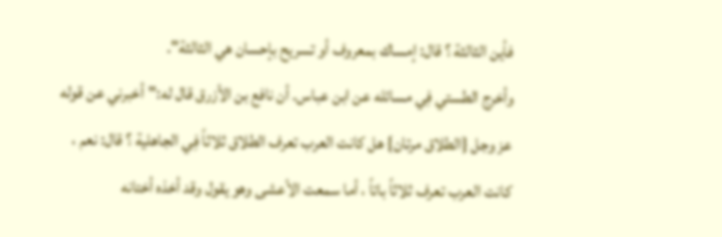فأين الثالثة ؟ قال: إمساك بمعروف أو تسريح بإحسان هي الثالثة".
وأخرج الطستي فِي مسائله عن ابن عباس. أن نافع بن الأزرق قال له:"أخبرني عن قوله عز وجل {الطلاق مرتان} هل كانت العرب تعرف الطلاق ثلاثاً فِي الجاهلية ؟ قال: نعم ، كانت العرب تعرف ثلاثاً باتاً ، أما سمعت الأعشى وهو يقول وقد أخذه أختانه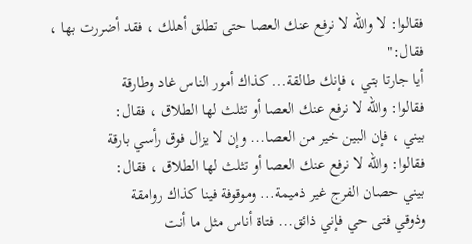فقالوا: لا والله لا نرفع عنك العصا حتى تطلق أهلك ، فقد أضررت بها ، فقال:"
أيا جارتا بتي ، فإنك طالقة... كذاك أمور الناس غاد وطارقة
فقالوا: والله لا نرفع عنك العصا أو تثلث لها الطلاق ، فقال:
بيني ، فإن البين خير من العصا... وإن لا يزال فوق رأسي بارقة
فقالوا: والله لا نرفع عنك العصا أو تثلث لها الطلاق ، فقال:
بيني حصان الفرج غير ذميمة... وموقوفة فينا كذاك روامقة
وذوقي فتى حي فإني ذائق... فتاة أناس مثل ما أنت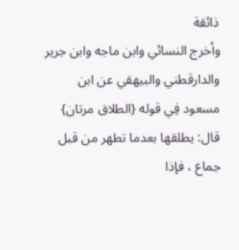ذائقة
وأخرج النسائي وابن ماجه وابن جرير والدارقطني والبيهقي عن ابن مسعود فِي قوله {الطلاق مرتان} قال: يطلقها بعدما تطهر من قبل جماع ، فإذا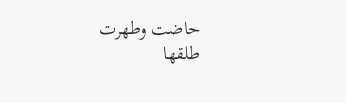حاضت وطهرت طلقها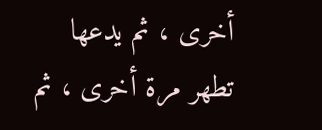أخرى ، ثم يدعها تطهر مرة أخرى ، ثم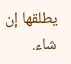يطلقها إن شاء.